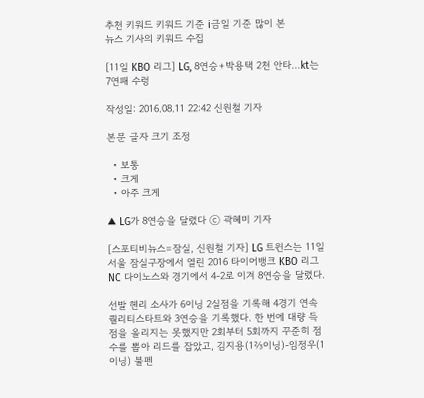추천 키워드 키워드 기준 i금일 기준 많이 본
뉴스 기사의 키워드 수집

[11일 KBO 리그] LG, 8연승+박용택 2천 안타…kt는 7연패 수렁

작성일: 2016.08.11 22:42 신원철 기자

본문 글자 크기 조정

  • 보통
  • 크게
  • 아주 크게

▲ LG가 8연승을 달렸다 ⓒ 곽혜미 기자

[스포티비뉴스=잠실, 신원철 기자] LG 트윈스는 11일 서울 잠실구장에서 열린 2016 타이어뱅크 KBO 리그 NC 다이노스와 경기에서 4-2로 이겨 8연승을 달렸다.

선발 헨리 소사가 6이닝 2실점을 기록해 4경기 연속 퀄리티스타트와 3연승을 기록했다. 한 번에 대량 득점을 올리지는 못했지만 2회부터 5회까지 꾸준히 점수를 뽑아 리드를 잡았고, 김지용(1⅔이닝)-임정우(1이닝) 불펜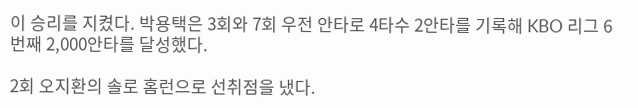이 승리를 지켰다. 박용택은 3회와 7회 우전 안타로 4타수 2안타를 기록해 KBO 리그 6번째 2,000안타를 달성했다.

2회 오지환의 솔로 홈런으로 선취점을 냈다.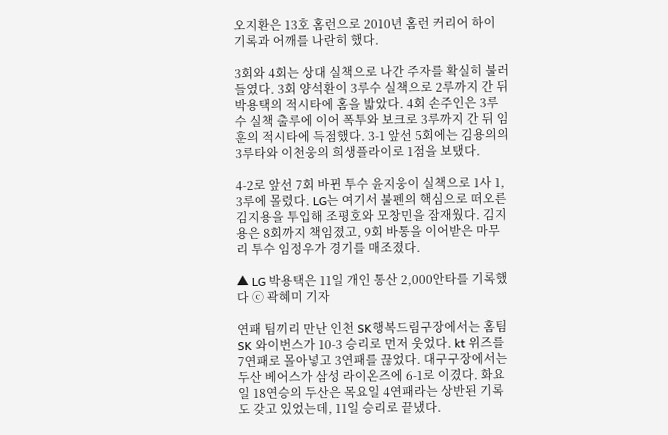오지환은 13호 홈런으로 2010년 홈런 커리어 하이 기록과 어깨를 나란히 했다.

3회와 4회는 상대 실책으로 나간 주자를 확실히 불러들였다. 3회 양석환이 3루수 실책으로 2루까지 간 뒤 박용택의 적시타에 홈을 밟았다. 4회 손주인은 3루수 실책 출루에 이어 폭투와 보크로 3루까지 간 뒤 임훈의 적시타에 득점했다. 3-1 앞선 5회에는 김용의의 3루타와 이천웅의 희생플라이로 1점을 보탰다.

4-2로 앞선 7회 바뀐 투수 윤지웅이 실책으로 1사 1, 3루에 몰렸다. LG는 여기서 불펜의 핵심으로 떠오른 김지용을 투입해 조평호와 모창민을 잠재웠다. 김지용은 8회까지 책임졌고, 9회 바통을 이어받은 마무리 투수 임정우가 경기를 매조졌다.

▲ LG 박용택은 11일 개인 통산 2,000안타를 기록했다 ⓒ 곽혜미 기자

연패 팀끼리 만난 인천 SK행복드림구장에서는 홈팀 SK 와이번스가 10-3 승리로 먼저 웃었다. kt 위즈를 7연패로 몰아넣고 3연패를 끊었다. 대구구장에서는 두산 베어스가 삼성 라이온즈에 6-1로 이겼다. 화요일 18연승의 두산은 목요일 4연패라는 상반된 기록도 갖고 있었는데, 11일 승리로 끝냈다.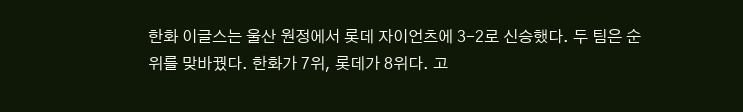한화 이글스는 울산 원정에서 롯데 자이언츠에 3-2로 신승했다. 두 팀은 순위를 맞바꿨다. 한화가 7위, 롯데가 8위다. 고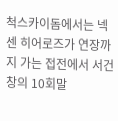척스카이돔에서는 넥센 히어로즈가 연장까지 가는 접전에서 서건창의 10회말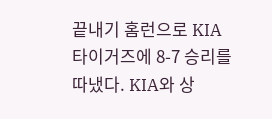끝내기 홈런으로 KIA 타이거즈에 8-7 승리를 따냈다. KIA와 상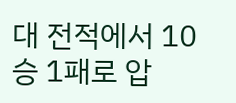대 전적에서 10승 1패로 압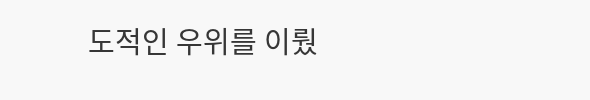도적인 우위를 이뤘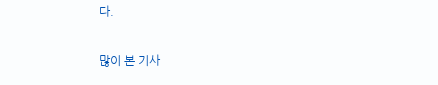다.

많이 본 기사